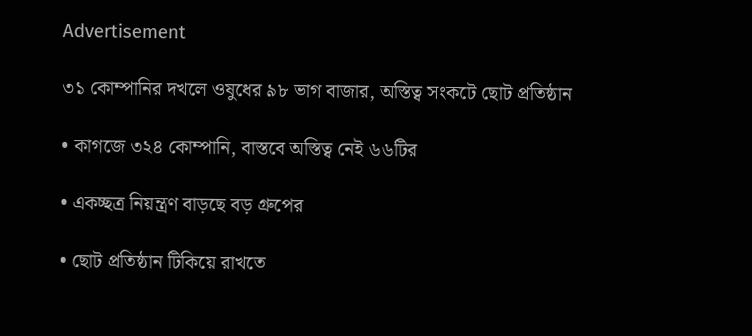Advertisement

৩১ কোম্পানির দখলে ওষুধের ৯৮ ভাগ বাজার, অস্তিত্ব সংকটে ছোট প্রতিষ্ঠান

• কাগজে ৩২৪ কোম্পানি, বাস্তবে অস্তিত্ব নেই ৬৬টির

• একচ্ছত্র নিয়ন্ত্রণ বাড়ছে বড় গ্রুপের

• ছোট প্রতিষ্ঠান টিকিয়ে রাখতে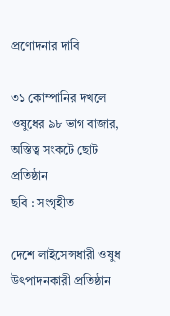প্রণোদনার দাবি

৩১ কোম্পানির দখলে ওষুধের ৯৮ ভাগ বাজার, অস্তিত্ব সংকটে ছোট প্রতিষ্ঠান
ছবি : সংগৃহীত

দেশে লাইসেন্সধারী ওষুধ উৎপাদনকারী প্রতিষ্ঠান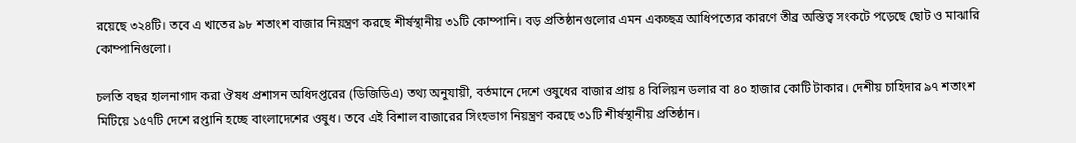রয়েছে ৩২৪টি। তবে এ খাতের ৯৮ শতাংশ বাজার নিয়ন্ত্রণ করছে শীর্ষস্থানীয় ৩১টি কোম্পানি। বড় প্রতিষ্ঠানগুলোর এমন একচ্ছত্র আধিপত্যের কারণে তীব্র অস্তিত্ব সংকটে পড়েছে ছোট ও মাঝারি কোম্পানিগুলো।

চলতি বছর হালনাগাদ করা ঔষধ প্রশাসন অধিদপ্তরের (ডিজিডিএ) তথ্য অনুযায়ী, বর্তমানে দেশে ওষুধের বাজার প্রায় ৪ বিলিয়ন ডলার বা ৪০ হাজার কোটি টাকার। দেশীয় চাহিদার ৯৭ শতাংশ মিটিয়ে ১৫৭টি দেশে রপ্তানি হচ্ছে বাংলাদেশের ওষুধ। তবে এই বিশাল বাজারের সিংহভাগ নিয়ন্ত্রণ করছে ৩১টি শীর্ষস্থানীয় প্রতিষ্ঠান।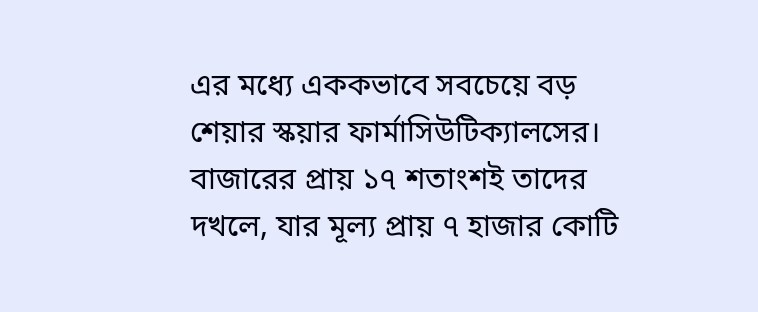এর মধ্যে এককভাবে সবচেয়ে বড় শেয়ার স্কয়ার ফার্মাসিউটিক্যালসের। বাজারের প্রায় ১৭ শতাংশই তাদের দখলে, যার মূল্য প্রায় ৭ হাজার কোটি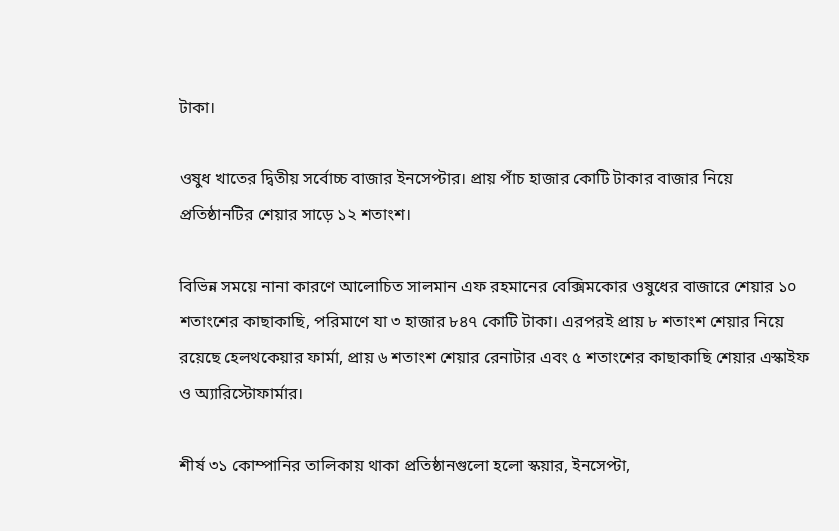টাকা।

ওষুধ খাতের দ্বিতীয় সর্বোচ্চ বাজার ইনসেপ্টার। প্রায় পাঁচ হাজার কোটি টাকার বাজার নিয়ে প্রতিষ্ঠানটির শেয়ার সাড়ে ১২ শতাংশ।

বিভিন্ন সময়ে নানা কারণে আলোচিত সালমান এফ রহমানের বেক্সিমকোর ওষুধের বাজারে শেয়ার ১০ শতাংশের কাছাকাছি, পরিমাণে যা ৩ হাজার ৮৪৭ কোটি টাকা। এরপরই প্রায় ৮ শতাংশ শেয়ার নিয়ে রয়েছে হেলথকেয়ার ফার্মা, প্রায় ৬ শতাংশ শেয়ার রেনাটার এবং ৫ শতাংশের কাছাকাছি শেয়ার এস্কাইফ ও অ্যারিস্টোফার্মার।

শীর্ষ ৩১ কোম্পানির তালিকায় থাকা প্রতিষ্ঠানগুলো হলো স্কয়ার, ইনসেপ্টা,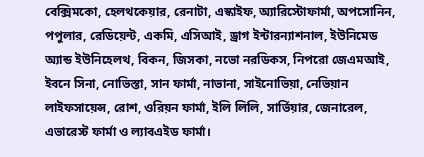বেক্সিমকো, হেলথকেয়ার, রেনাটা, এস্কাইফ, অ্যারিস্টোফার্মা, অপসোনিন, পপুলার, রেডিয়েন্ট, একমি, এসিআই, ড্রাগ ইন্টারন্যাশনাল, ইউনিমেড অ্যান্ড ইউনিহেলথ, বিকন, জিসকা, নভো নরডিকস, নিপরো জেএমআই, ইবনে সিনা, নোভিস্তা, সান ফার্মা, নাভানা, সাইনোভিয়া, নেভিয়ান লাইফসায়েন্স, রোশ, ওরিয়ন ফার্মা, ইলি লিলি, সার্ভিয়ার, জেনারেল, এভারেস্ট ফার্মা ও ল্যাবএইড ফার্মা।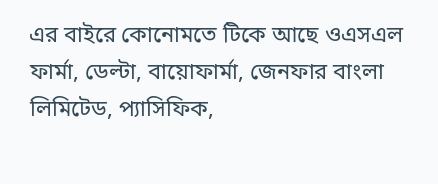এর বাইরে কোনোমতে টিকে আছে ওএসএল ফার্মা, ডেল্টা, বায়োফার্মা, জেনফার বাংলা লিমিটেড, প্যাসিফিক,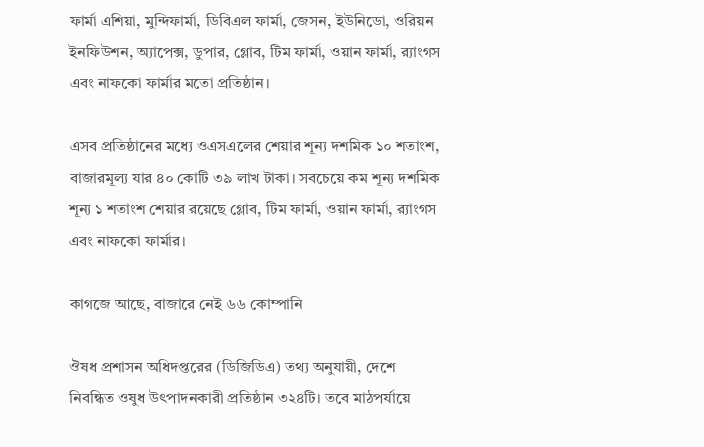ফার্মা এশিয়া, মুন্দিফার্মা, ডিবিএল ফার্মা, জেসন, ইউনিডো, ওরিয়ন ইনফিউশন, অ্যাপেক্স, ডুপার, গ্লোব, টিম ফার্মা, ওয়ান ফার্মা, র‌্যাংগস এবং নাফকো ফার্মার মতো প্রতিষ্ঠান।

এসব প্রতিষ্ঠানের মধ্যে ওএসএলের শেয়ার শূন্য দশমিক ১০ শতাংশ, বাজারমূল্য যার ৪০ কোটি ৩৯ লাখ টাকা। সবচেয়ে কম শূন্য দশমিক শূন্য ১ শতাংশ শেয়ার রয়েছে গ্লোব, টিম ফার্মা, ওয়ান ফার্মা, র‌্যাংগস এবং নাফকো ফার্মার।

কাগজে আছে, বাজারে নেই ৬৬ কোম্পানি

ঔষধ প্রশাসন অধিদপ্তরের (ডিজিডিএ) তথ্য অনুযায়ী, দেশে নিবন্ধিত ওষুধ উৎপাদনকারী প্রতিষ্ঠান ৩২৪টি। তবে মাঠপর্যায়ে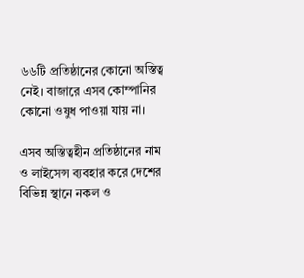৬৬টি প্রতিষ্ঠানের কোনো অস্তিত্ব নেই। বাজারে এসব কোম্পানির কোনো ওষুধ পাওয়া যায় না।

এসব অস্তিত্বহীন প্রতিষ্ঠানের নাম ও লাইসেন্স ব্যবহার করে দেশের বিভিন্ন স্থানে নকল ও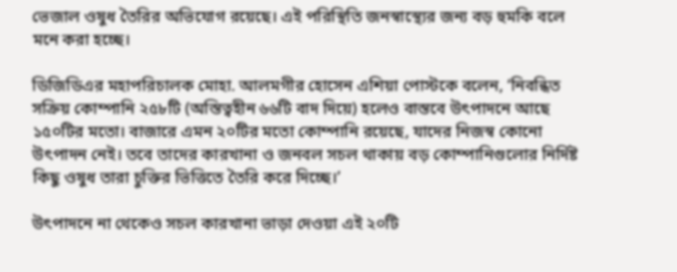ভেজাল ওষুধ তৈরির অভিযোগ রয়েছে। এই পরিস্থিতি জনস্বাস্থ্যের জন্য বড় হুমকি বলে মনে করা হচ্ছে।

ডিজিডিএর মহাপরিচালক মোহা. আলমগীর হোসেন এশিয়া পোস্টকে বলেন, ‘নিবন্ধিত সক্রিয় কোম্পানি ২৫৮টি (অস্তিত্বহীন ৬৬টি বাদ দিয়ে) হলেও বাস্তবে উৎপাদনে আছে ১৫০টির মতো। বাজারে এমন ২০টির মতো কোম্পানি রয়েছে, যাদের নিজস্ব কোনো উৎপাদন নেই। তবে তাদের কারখানা ও জনবল সচল থাকায় বড় কোম্পানিগুলোর নির্দিষ্ট কিছু ওষুধ তারা চুক্তির ভিত্তিতে তৈরি করে দিচ্ছে।’

উৎপাদনে না থেকেও সচল কারখানা ভাড়া দেওয়া এই ২০টি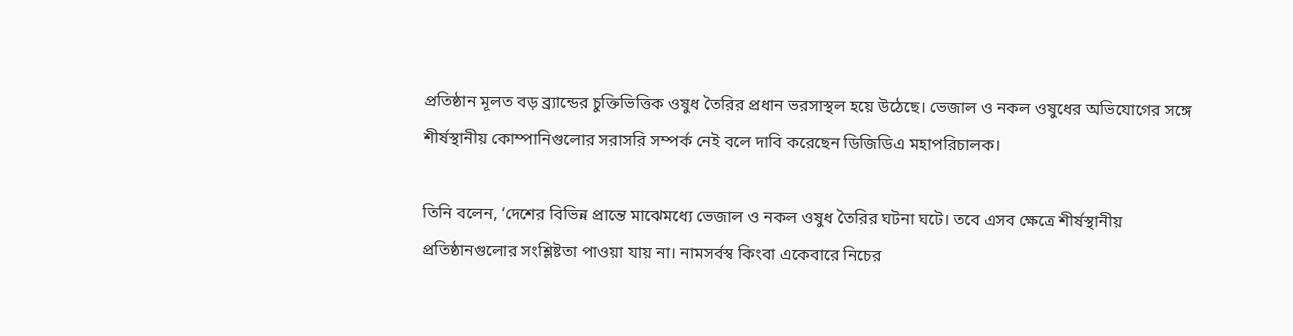প্রতিষ্ঠান মূলত বড় ব্র্যান্ডের চুক্তিভিত্তিক ওষুধ তৈরির প্রধান ভরসাস্থল হয়ে উঠেছে। ভেজাল ও নকল ওষুধের অভিযোগের সঙ্গে শীর্ষস্থানীয় কোম্পানিগুলোর সরাসরি সম্পর্ক নেই বলে দাবি করেছেন ডিজিডিএ মহাপরিচালক।

তিনি বলেন, ‘দেশের বিভিন্ন প্রান্তে মাঝেমধ্যে ভেজাল ও নকল ওষুধ তৈরির ঘটনা ঘটে। তবে এসব ক্ষেত্রে শীর্ষস্থানীয় প্রতিষ্ঠানগুলোর সংশ্লিষ্টতা পাওয়া যায় না। নামসর্বস্ব কিংবা একেবারে নিচের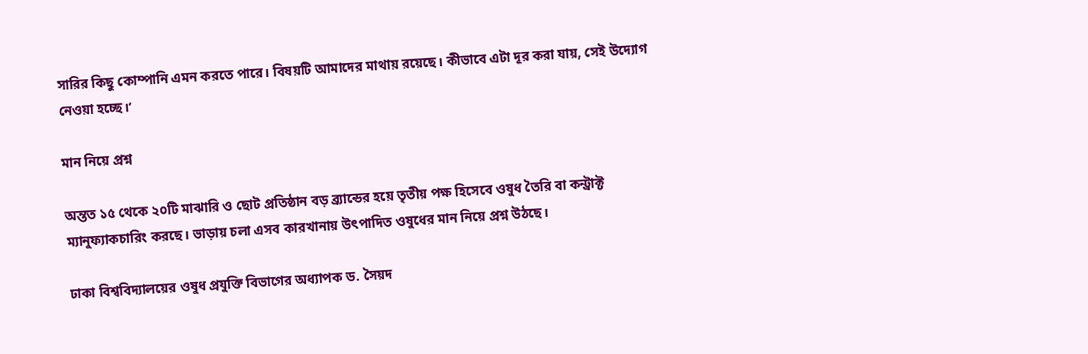সারির কিছু কোম্পানি এমন করতে পারে। বিষয়টি আমাদের মাথায় রয়েছে। কীভাবে এটা দূর করা যায়, সেই উদ্যোগ নেওয়া হচ্ছে।’

মান নিয়ে প্রশ্ন

অন্তত ১৫ থেকে ২০টি মাঝারি ও ছোট প্রতিষ্ঠান বড় ব্র্যান্ডের হয়ে তৃতীয় পক্ষ হিসেবে ওষুধ তৈরি বা কন্ট্রাক্ট ম্যানুফ্যাকচারিং করছে। ভাড়ায় চলা এসব কারখানায় উৎপাদিত ওষুধের মান নিয়ে প্রশ্ন উঠছে।

ঢাকা বিশ্ববিদ্যালয়ের ওষুধ প্রযুক্তি বিভাগের অধ্যাপক ড. সৈয়দ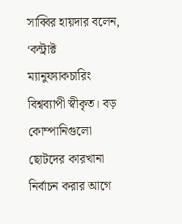সাব্বির হায়দার বলেন, ‘কন্ট্রাক্ট ম্যানুফ্যাকচারিং বিশ্বব্যাপী স্বীকৃত। বড় কোম্পানিগুলো ছোটদের কারখানা নির্বাচন করার আগে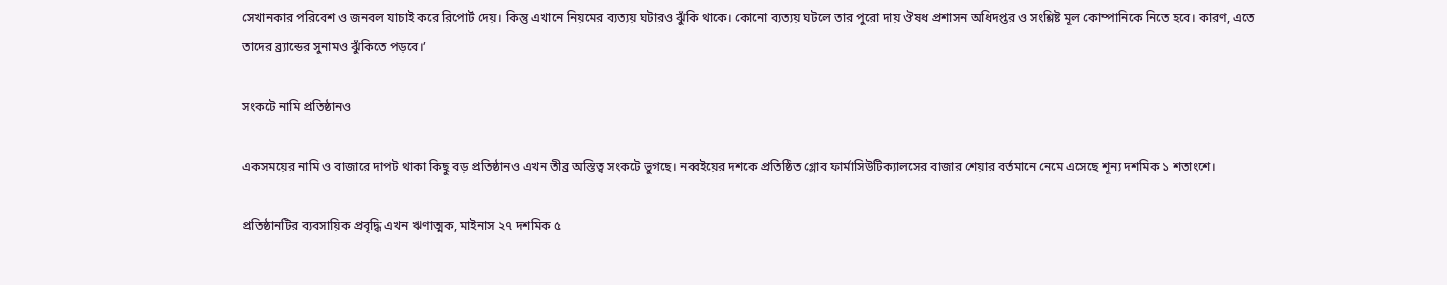সেখানকার পরিবেশ ও জনবল যাচাই করে রিপোর্ট দেয়। কিন্তু এখানে নিয়মের ব্যত্যয় ঘটারও ঝুঁকি থাকে। কোনো ব্যত্যয় ঘটলে তার পুরো দায় ঔষধ প্রশাসন অধিদপ্তর ও সংশ্লিষ্ট মূল কোম্পানিকে নিতে হবে। কারণ, এতে তাদের ব্র্যান্ডের সুনামও ঝুঁকিতে পড়বে।’

সংকটে নামি প্রতিষ্ঠানও

একসময়ের নামি ও বাজারে দাপট থাকা কিছু বড় প্রতিষ্ঠানও এখন তীব্র অস্তিত্ব সংকটে ভুগছে। নব্বইয়ের দশকে প্রতিষ্ঠিত গ্লোব ফার্মাসিউটিক্যালসের বাজার শেয়ার বর্তমানে নেমে এসেছে শূন্য দশমিক ১ শতাংশে।

প্রতিষ্ঠানটির ব্যবসায়িক প্রবৃদ্ধি এখন ঋণাত্মক, মাইনাস ২৭ দশমিক ৫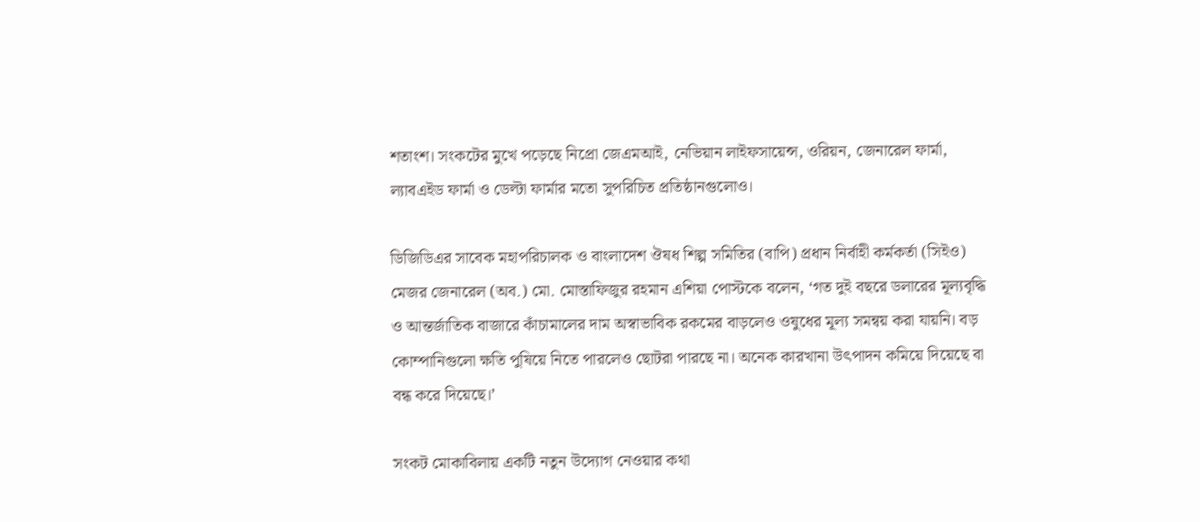শতাংশ। সংকটের মুখে পড়েছে নিপ্রো জেএমআই, নেভিয়ান লাইফসায়েন্স, ওরিয়ন, জেনারেল ফার্মা, ল্যাবএইড ফার্মা ও ডেল্টা ফার্মার মতো সুপরিচিত প্রতিষ্ঠানগুলোও।

ডিজিডিএর সাবেক মহাপরিচালক ও বাংলাদেশ ঔষধ শিল্প সমিতির (বাপি) প্রধান নির্বাহী কর্মকর্তা (সিইও) মেজর জেনারেল (অব.) মো. মোস্তাফিজুর রহমান এশিয়া পোস্টকে বলেন, ‘গত দুই বছরে ডলারের মূল্যবৃদ্ধি ও আন্তর্জাতিক বাজারে কাঁচামালের দাম অস্বাভাবিক রকমের বাড়লেও ওষুধের মূল্য সমন্বয় করা যায়নি। বড় কোম্পানিগুলো ক্ষতি পুষিয়ে নিতে পারলেও ছোটরা পারছে না। অনেক কারখানা উৎপাদন কমিয়ে দিয়েছে বা বন্ধ করে দিয়েছে।’

সংকট মোকাবিলায় একটি নতুন উদ্যোগ নেওয়ার কথা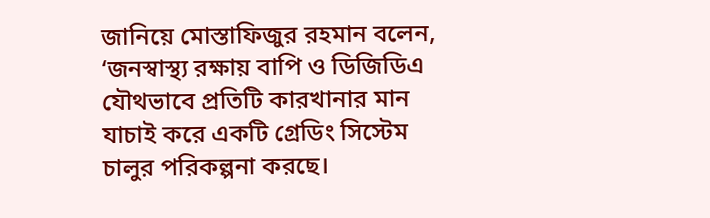জানিয়ে মোস্তাফিজুর রহমান বলেন, ‘জনস্বাস্থ্য রক্ষায় বাপি ও ডিজিডিএ যৌথভাবে প্রতিটি কারখানার মান যাচাই করে একটি গ্রেডিং সিস্টেম চালুর পরিকল্পনা করছে।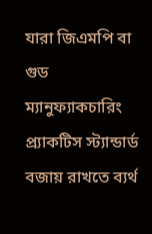যারা জিএমপি বা গুড ম্যানুফ্যাকচারিং প্র্যাকটিস স্ট্যান্ডার্ড বজায় রাখতে ব্যর্থ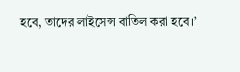হবে, তাদের লাইসেন্স বাতিল করা হবে।’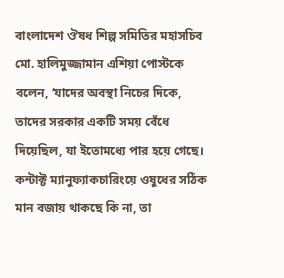বাংলাদেশ ঔষধ শিল্প সমিতির মহাসচিব মো. হালিমুজ্জামান এশিয়া পোস্টকে বলেন, ‘যাদের অবস্থা নিচের দিকে, তাদের সরকার একটি সময় বেঁধে দিয়েছিল, যা ইতোমধ্যে পার হয়ে গেছে। কন্টাক্ট ম্যানুফ্যাকচারিংয়ে ওষুধের সঠিক মান বজায় থাকছে কি না, তা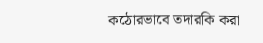কঠোরভাবে তদারকি করা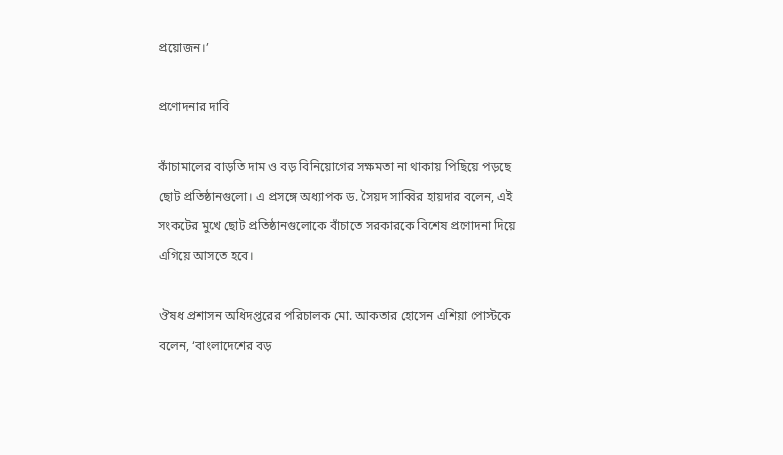প্রয়োজন।’

প্রণোদনার দাবি

কাঁচামালের বাড়তি দাম ও বড় বিনিয়োগের সক্ষমতা না থাকায় পিছিয়ে পড়ছে ছোট প্রতিষ্ঠানগুলো। এ প্রসঙ্গে অধ্যাপক ড. সৈয়দ সাব্বির হায়দার বলেন, এই সংকটের মুখে ছোট প্রতিষ্ঠানগুলোকে বাঁচাতে সরকারকে বিশেষ প্রণোদনা দিয়ে এগিয়ে আসতে হবে।

ঔষধ প্রশাসন অধিদপ্তরের পরিচালক মো. আকতার হোসেন এশিয়া পোস্টকে বলেন, ‘বাংলাদেশের বড়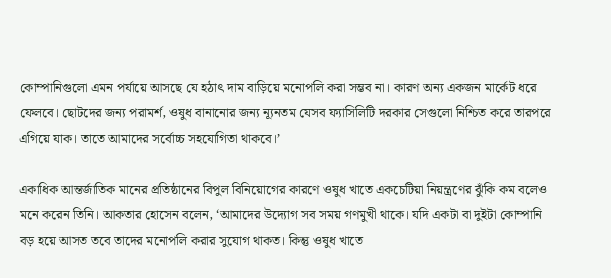কোম্পানিগুলো এমন পর্যায়ে আসছে যে হঠাৎ দাম বাড়িয়ে মনোপলি করা সম্ভব না। কারণ অন্য একজন মার্কেট ধরে ফেলবে। ছোটদের জন্য পরামর্শ, ওষুধ বানানোর জন্য ন্যূনতম যেসব ফ্যাসিলিটি দরকার সেগুলো নিশ্চিত করে তারপরে এগিয়ে যাক। তাতে আমাদের সর্বোচ্চ সহযোগিতা থাকবে।’

একাধিক আন্তর্জাতিক মানের প্রতিষ্ঠানের বিপুল বিনিয়োগের কারণে ওষুধ খাতে একচেটিয়া নিয়ন্ত্রণের ঝুঁকি কম বলেও মনে করেন তিনি। আকতার হোসেন বলেন, ‘আমাদের উদ্যোগ সব সময় গণমুখী থাকে। যদি একটা বা দুইটা কোম্পানি বড় হয়ে আসত তবে তাদের মনোপলি করার সুযোগ থাকত। কিন্তু ওষুধ খাতে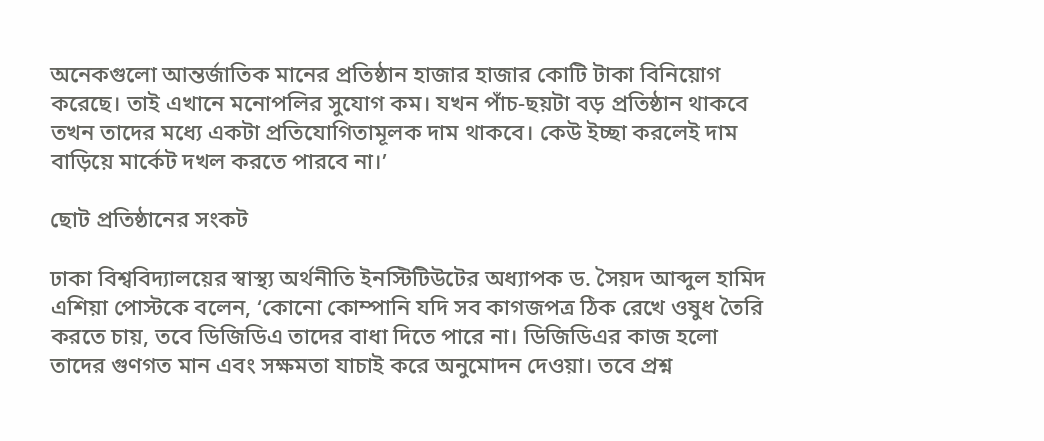অনেকগুলো আন্তর্জাতিক মানের প্রতিষ্ঠান হাজার হাজার কোটি টাকা বিনিয়োগ করেছে। তাই এখানে মনোপলির সুযোগ কম। যখন পাঁচ-ছয়টা বড় প্রতিষ্ঠান থাকবে তখন তাদের মধ্যে একটা প্রতিযোগিতামূলক দাম থাকবে। কেউ ইচ্ছা করলেই দাম বাড়িয়ে মার্কেট দখল করতে পারবে না।’

ছোট প্রতিষ্ঠানের সংকট

ঢাকা বিশ্ববিদ্যালয়ের স্বাস্থ্য অর্থনীতি ইনস্টিটিউটের অধ্যাপক ড. সৈয়দ আব্দুল হামিদ এশিয়া পোস্টকে বলেন, ‘কোনো কোম্পানি যদি সব কাগজপত্র ঠিক রেখে ওষুধ তৈরি করতে চায়, তবে ডিজিডিএ তাদের বাধা দিতে পারে না। ডিজিডিএর কাজ হলো তাদের গুণগত মান এবং সক্ষমতা যাচাই করে অনুমোদন দেওয়া। তবে প্রশ্ন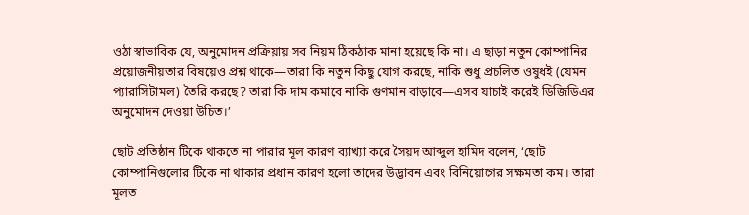ওঠা স্বাভাবিক যে, অনুমোদন প্রক্রিয়ায় সব নিয়ম ঠিকঠাক মানা হয়েছে কি না। এ ছাড়া নতুন কোম্পানির প্রয়োজনীয়তার বিষয়েও প্রশ্ন থাকে—তারা কি নতুন কিছু যোগ করছে, নাকি শুধু প্রচলিত ওষুধই (যেমন প্যারাসিটামল) তৈরি করছে? তারা কি দাম কমাবে নাকি গুণমান বাড়াবে—এসব যাচাই করেই ডিজিডিএর অনুমোদন দেওয়া উচিত।’

ছোট প্রতিষ্ঠান টিকে থাকতে না পারার মূল কারণ ব্যাখ্যা করে সৈয়দ আব্দুল হামিদ বলেন, ‘ছোট কোম্পানিগুলোর টিকে না থাকার প্রধান কারণ হলো তাদের উদ্ভাবন এবং বিনিয়োগের সক্ষমতা কম। তারা মূলত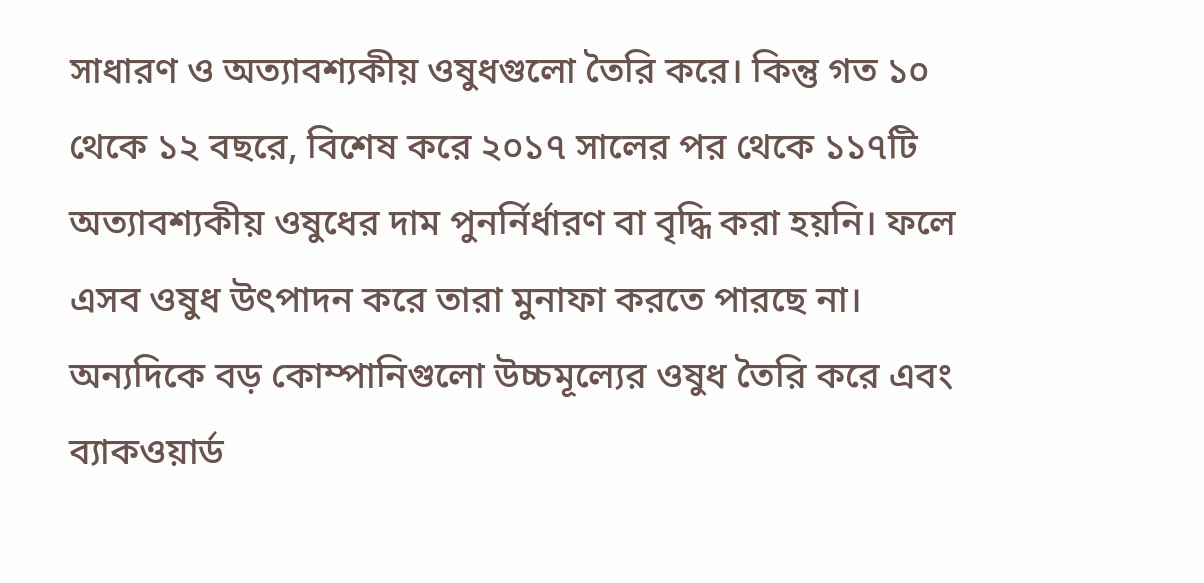সাধারণ ও অত্যাবশ্যকীয় ওষুধগুলো তৈরি করে। কিন্তু গত ১০ থেকে ১২ বছরে, বিশেষ করে ২০১৭ সালের পর থেকে ১১৭টি অত্যাবশ্যকীয় ওষুধের দাম পুনর্নির্ধারণ বা বৃদ্ধি করা হয়নি। ফলে এসব ওষুধ উৎপাদন করে তারা মুনাফা করতে পারছে না। অন্যদিকে বড় কোম্পানিগুলো উচ্চমূল্যের ওষুধ তৈরি করে এবং ব্যাকওয়ার্ড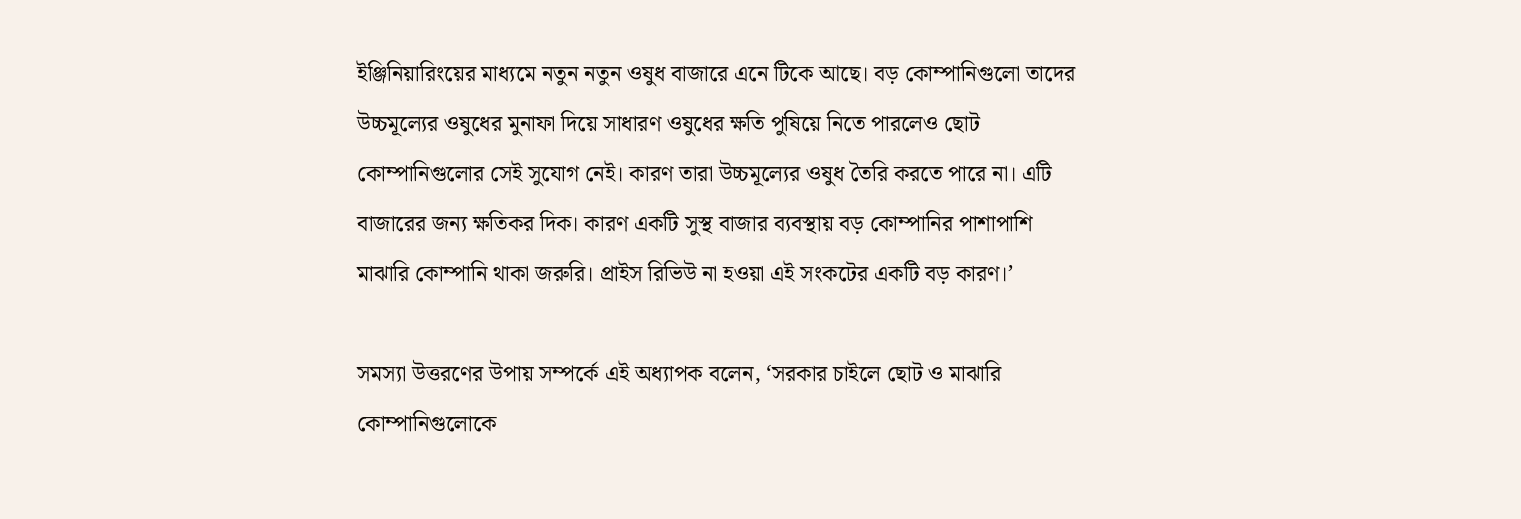ইঞ্জিনিয়ারিংয়ের মাধ্যমে নতুন নতুন ওষুধ বাজারে এনে টিকে আছে। বড় কোম্পানিগুলো তাদের উচ্চমূল্যের ওষুধের মুনাফা দিয়ে সাধারণ ওষুধের ক্ষতি পুষিয়ে নিতে পারলেও ছোট কোম্পানিগুলোর সেই সুযোগ নেই। কারণ তারা উচ্চমূল্যের ওষুধ তৈরি করতে পারে না। এটি বাজারের জন্য ক্ষতিকর দিক। কারণ একটি সুস্থ বাজার ব্যবস্থায় বড় কোম্পানির পাশাপাশি মাঝারি কোম্পানি থাকা জরুরি। প্রাইস রিভিউ না হওয়া এই সংকটের একটি বড় কারণ।’

সমস্যা উত্তরণের উপায় সম্পর্কে এই অধ্যাপক বলেন, ‘সরকার চাইলে ছোট ও মাঝারি কোম্পানিগুলোকে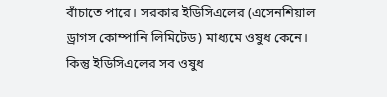বাঁচাতে পারে। সরকার ইডিসিএলের (এসেনশিয়াল ড্রাগস কোম্পানি লিমিটেড) মাধ্যমে ওষুধ কেনে। কিন্তু ইডিসিএলের সব ওষুধ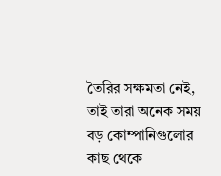তৈরির সক্ষমতা নেই, তাই তারা অনেক সময় বড় কোম্পানিগুলোর কাছ থেকে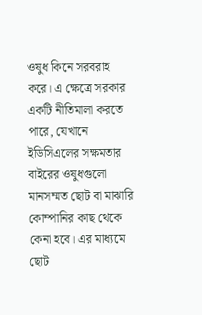ওষুধ কিনে সরবরাহ করে। এ ক্ষেত্রে সরকার একটি নীতিমালা করতে পারে, যেখানে ইডিসিএলের সক্ষমতার বাইরের ওষুধগুলো মানসম্মত ছোট বা মাঝারি কোম্পানির কাছ থেকে কেনা হবে। এর মাধ্যমে ছোট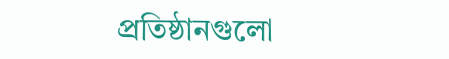প্রতিষ্ঠানগুলো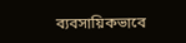ব্যবসায়িকভাবে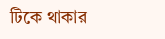টিকে থাকার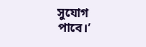সুযোগ পাবে।’